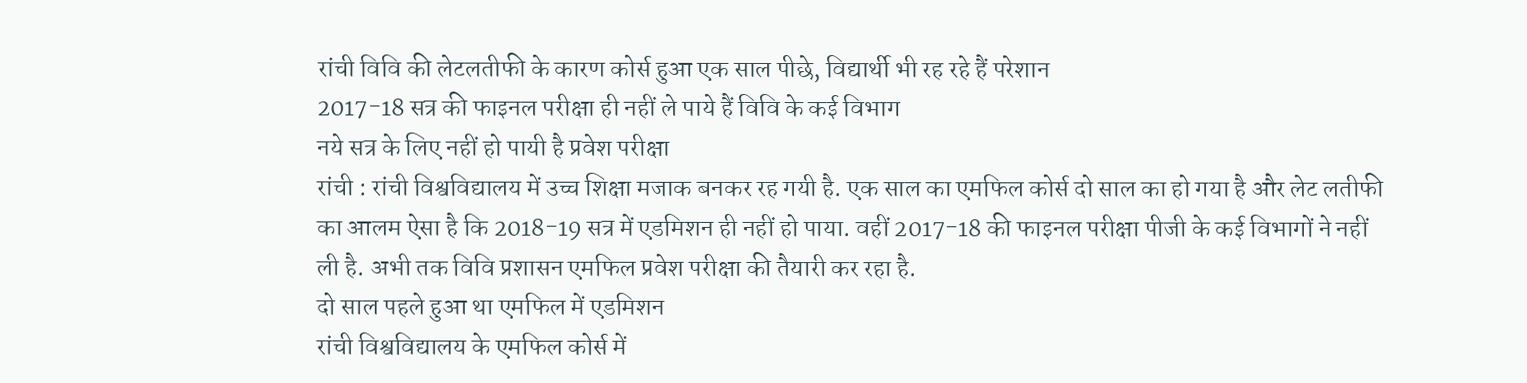रांची विवि की लेटलतीफी के कारण कोर्स हुआ एक साल पीछे, विद्यार्थी भी रह रहे हैं परेशान
2017-18 सत्र की फाइनल परीक्षा ही नहीं ले पाये हैं विवि के कई विभाग
नये सत्र के लिए नहीं हो पायी है प्रवेश परीक्षा
रांची : रांची विश्वविद्यालय में उच्च शिक्षा मजाक बनकर रह गयी है. एक साल का एमफिल कोर्स दो साल का हो गया है और लेट लतीफी का आलम ऐसा है कि 2018-19 सत्र में एडमिशन ही नहीं हो पाया. वहीं 2017-18 की फाइनल परीक्षा पीजी के कई विभागों ने नहीं ली है. अभी तक विवि प्रशासन एमफिल प्रवेश परीक्षा की तैयारी कर रहा है.
दो साल पहले हुआ था एमफिल में एडमिशन
रांची विश्वविद्यालय के एमफिल कोर्स में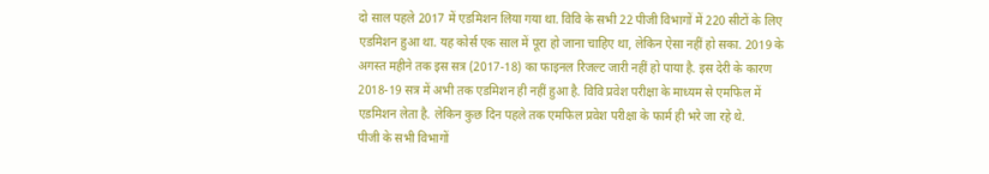दो साल पहले 2017 में एडमिशन लिया गया था. विवि के सभी 22 पीजी विभागों में 220 सीटों के लिए एडमिशन हुआ था. यह कोर्स एक साल में पूरा हो जाना चाहिए था, लेकिन ऐसा नहीं हो सका. 2019 के अगस्त महीने तक इस सत्र (2017-18) का फाइनल रिजल्ट जारी नहीं हो पाया है. इस देरी के कारण 2018-19 सत्र में अभी तक एडमिशन ही नहीं हुआ है. विवि प्रवेश परीक्षा के माध्यम से एमफिल में एडमिशन लेता है. लेकिन कुछ दिन पहले तक एमफिल प्रवेश परीक्षा के फार्म ही भरे जा रहे थे.
पीजी के सभी विभागों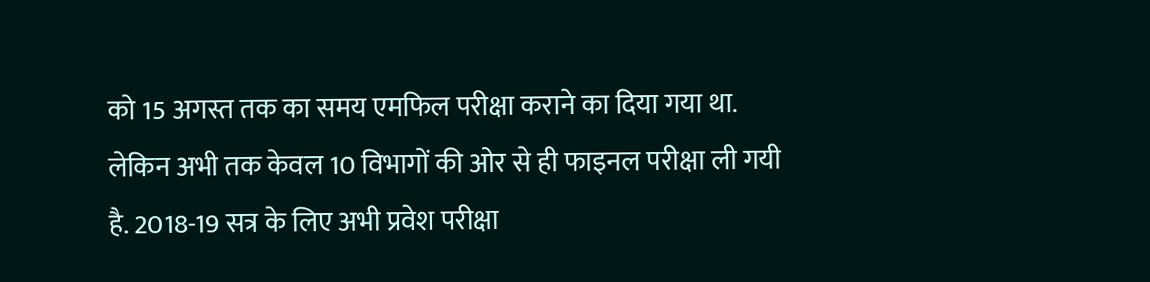को 15 अगस्त तक का समय एमफिल परीक्षा कराने का दिया गया था. लेकिन अभी तक केवल 10 विभागों की ओर से ही फाइनल परीक्षा ली गयी है. 2018-19 सत्र के लिए अभी प्रवेश परीक्षा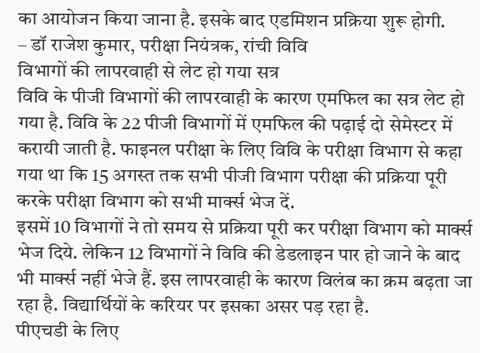का आयोजन किया जाना है. इसके बाद एडमिशन प्रक्रिया शुरू होगी.
– डॉ राजेश कुमार, परीक्षा नियंत्रक, रांची विवि
विभागों की लापरवाही से लेट हो गया सत्र
विवि के पीजी विभागों की लापरवाही के कारण एमफिल का सत्र लेट हो गया है. विवि के 22 पीजी विभागों में एमफिल की पढ़ाई दो सेमेस्टर में करायी जाती है. फाइनल परीक्षा के लिए विवि के परीक्षा विभाग से कहा गया था कि 15 अगस्त तक सभी पीजी विभाग परीक्षा की प्रक्रिया पूरी करके परीक्षा विभाग को सभी मार्क्स भेज दें.
इसमें 10 विभागों ने तो समय से प्रक्रिया पूरी कर परीक्षा विभाग को मार्क्स भेज दिये. लेकिन 12 विभागों ने विवि की डेडलाइन पार हो जाने के बाद भी मार्क्स नहीं भेजे हैं. इस लापरवाही के कारण विलंब का क्रम बढ़ता जा रहा है. विद्यार्थियों के करियर पर इसका असर पड़ रहा है.
पीएचडी के लिए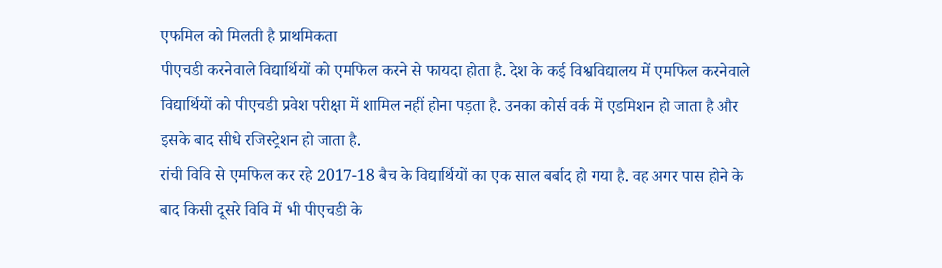एफमिल को मिलती है प्राथमिकता
पीएचडी करनेवाले विद्यार्थियों को एमफिल करने से फायदा होता है. देश के कई विश्वविद्यालय में एमफिल करनेवाले विद्यार्थियों को पीएचडी प्रवेश परीक्षा में शामिल नहीं होना पड़ता है. उनका कोर्स वर्क में एडमिशन हो जाता है और इसके बाद सीधे रजिस्ट्रेशन हो जाता है.
रांची विवि से एमफिल कर रहे 2017-18 बैच के विद्यार्थियों का एक साल बर्बाद हो गया है. वह अगर पास होने के बाद किसी दूसरे विवि में भी पीएचडी के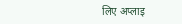लिए अप्लाइ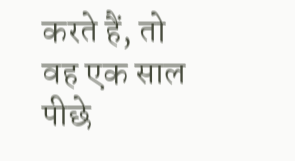करते हैं, तो वह एक साल पीछे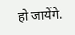हो जायेंगे.